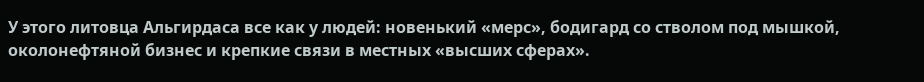У этого литовца Альгирдаса все как у людей: новенький «мерс», бодигард со стволом под мышкой, околонефтяной бизнес и крепкие связи в местных «высших сферах».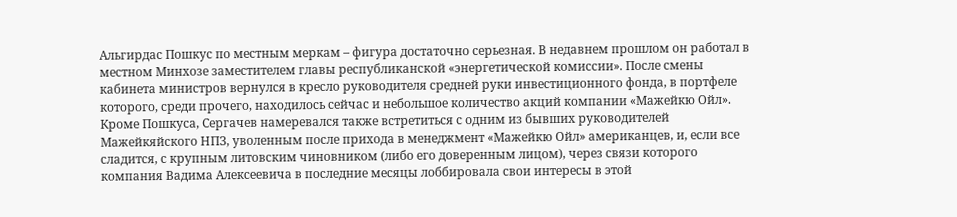Альгирдас Пошкус по местным меркам – фигура достаточно серьезная. В недавнем прошлом он работал в местном Минхозе заместителем главы республиканской «энергетической комиссии». После смены кабинета министров вернулся в кресло руководителя средней руки инвестиционного фонда, в портфеле которого, среди прочего, находилось сейчас и небольшое количество акций компании «Мажейкю Ойл». Кроме Пошкуса, Сергачев намеревался также встретиться с одним из бывших руководителей Мажейкяйского НПЗ, уволенным после прихода в менеджмент «Мажейкю Ойл» американцев, и, если все сладится, с крупным литовским чиновником (либо его доверенным лицом), через связи которого компания Вадима Алексеевича в последние месяцы лоббировала свои интересы в этой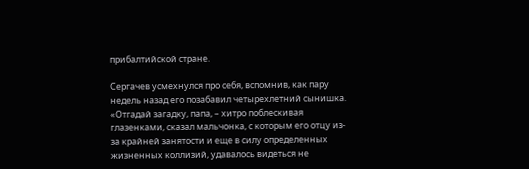прибалтийской стране.

Сергачев усмехнулся про себя, вспомнив, как пару недель назад его позабавил четырехлетний сынишка. «Отгадай загадку, папа, – хитро поблескивая глазенками, сказал мальчонка, с которым его отцу из-за крайней занятости и еще в силу определенных жизненных коллизий, удавалось видеться не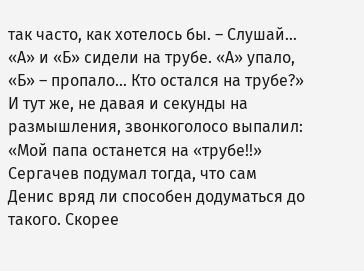так часто, как хотелось бы. – Слушай… «А» и «Б» сидели на трубе. «А» упало, «Б» – пропало… Кто остался на трубе?» И тут же, не давая и секунды на размышления, звонкоголосо выпалил: «Мой папа останется на «трубе!!» Сергачев подумал тогда, что сам Денис вряд ли способен додуматься до такого. Скорее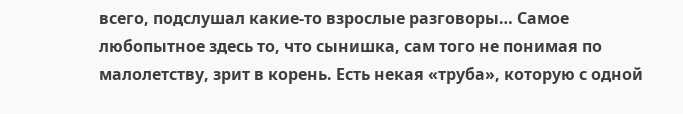всего, подслушал какие-то взрослые разговоры… Самое любопытное здесь то, что сынишка, сам того не понимая по малолетству, зрит в корень. Есть некая «труба», которую с одной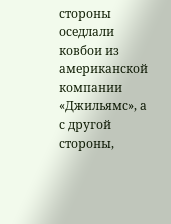стороны оседлали ковбои из американской компании «Джильямс», а с другой стороны,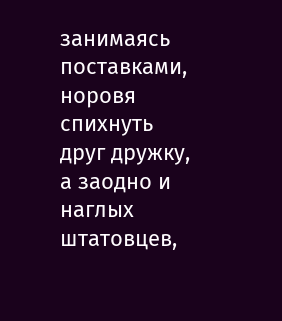занимаясь поставками, норовя спихнуть друг дружку, а заодно и наглых штатовцев,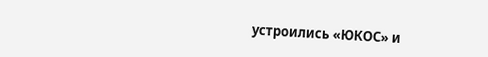устроились «ЮКОС» и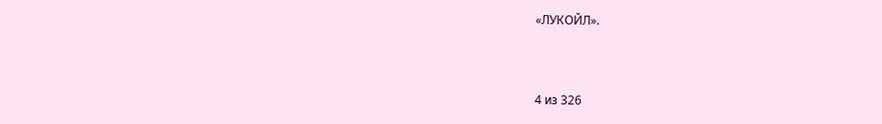«ЛУКОЙЛ».



4 из 326